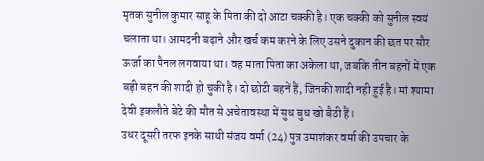मृतक सुनील कुमार साहू के पिता की दो आटा चक्की है। एक चक्की को सुनील स्वयं चलाता था। आमदनी बढ़ाने और खर्च कम करने के लिए उसने दुकान की छत पर सौर ऊर्जा का पैनल लगवाया था। वह माता पिता का अकेला था, जबकि तीन बहनों में एक बड़ी बहन की शादी हो चुकी है। दो छोटी बहनें हैं, जिनकी शादी नही हुई है। मां श्यामा देवी इकलौते बेटे की मौत से अचेतावस्था में सुध बुध खो बैठी हैं।
उधर दूसरी तरफ इनके साथी संजय वर्मा (24) पुत्र उमाशंकर वर्मा की उपचार के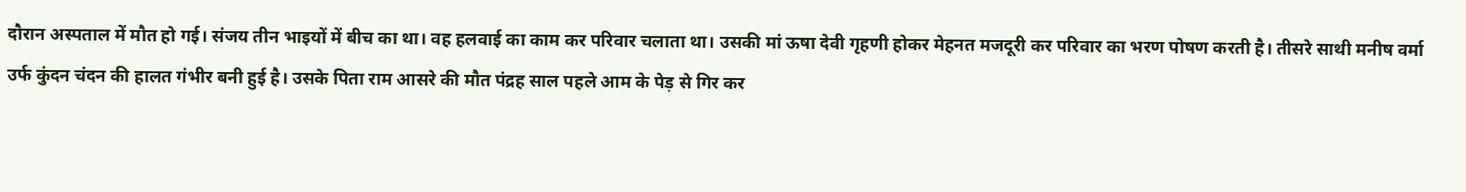दौरान अस्पताल में मौत हो गई। संजय तीन भाइयों में बीच का था। वह हलवाई का काम कर परिवार चलाता था। उसकी मां ऊषा देवी गृहणी होकर मेहनत मजदूरी कर परिवार का भरण पोषण करती है। तीसरे साथी मनीष वर्मा उर्फ कुंदन चंदन की हालत गंभीर बनी हुई है। उसके पिता राम आसरे की मौत पंद्रह साल पहले आम के पेड़ से गिर कर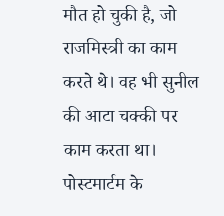मौत हो चुकी है, जो राजमिस्त्री का काम करते थे। वह भी सुनील की आटा चक्की पर काम करता था। पोस्टमार्टम के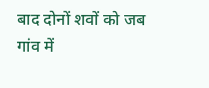बाद दोनों शवों को जब गांव में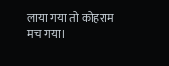लाया गया तो कोहराम मच गया।